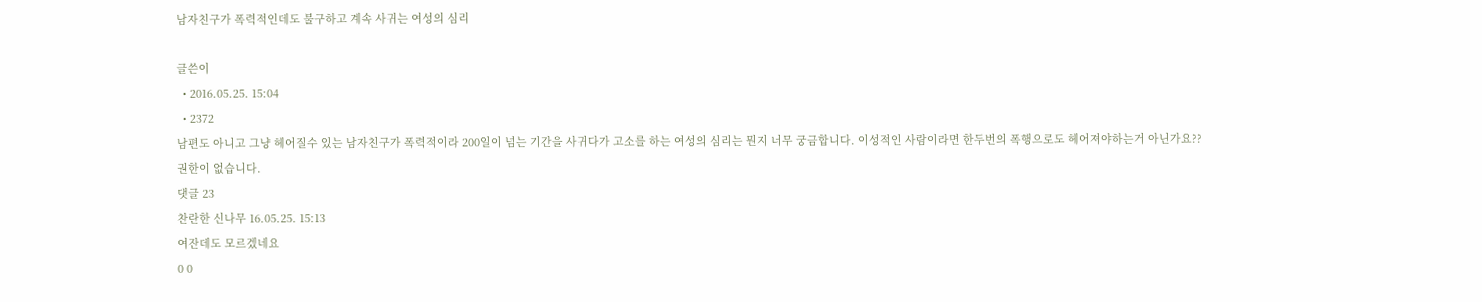남자친구가 폭력적인데도 불구하고 계속 사귀는 여성의 심리

글쓴이
  • 2016.05.25. 15:04
  • 2372
남편도 아니고 그냥 헤어질수 있는 남자친구가 폭력적이라 200일이 넘는 기간을 사귀다가 고소를 하는 여성의 심리는 뭔지 너무 궁금합니다. 이성적인 사람이라면 한두번의 폭행으로도 헤어져야하는거 아닌가요??
권한이 없습니다.
댓글 23
찬란한 신나무 16.05.25. 15:13
여잔데도 모르겠네요
0 0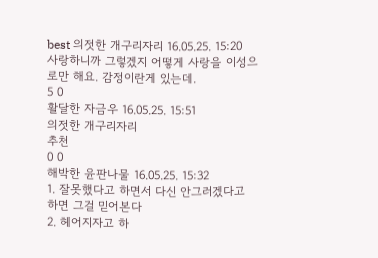best 의젓한 개구리자리 16.05.25. 15:20
사랑하니까 그렇겠지 어떻게 사랑을 이성으로만 해요. 감정이란게 있는데.
5 0
활달한 자금우 16.05.25. 15:51
의젓한 개구리자리
추천
0 0
해박한 윤판나물 16.05.25. 15:32
1. 잘못했다고 하면서 다신 안그러겠다고 하면 그걸 믿어본다
2. 헤어지자고 하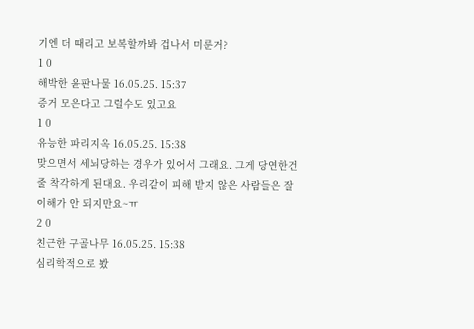기엔 더 때리고 보복할까봐 겁나서 미룬거?
1 0
해박한 윤판나물 16.05.25. 15:37
증거 모은다고 그럴수도 있고요
1 0
유능한 파리지옥 16.05.25. 15:38
맞으면서 세뇌당하는 경우가 있어서 그래요. 그게 당연한건줄 착각하게 된대요. 우리같이 피해 받지 않은 사람들은 잘 이해가 안 되지만요~ㅠ
2 0
친근한 구골나무 16.05.25. 15:38
심리학적으로 봤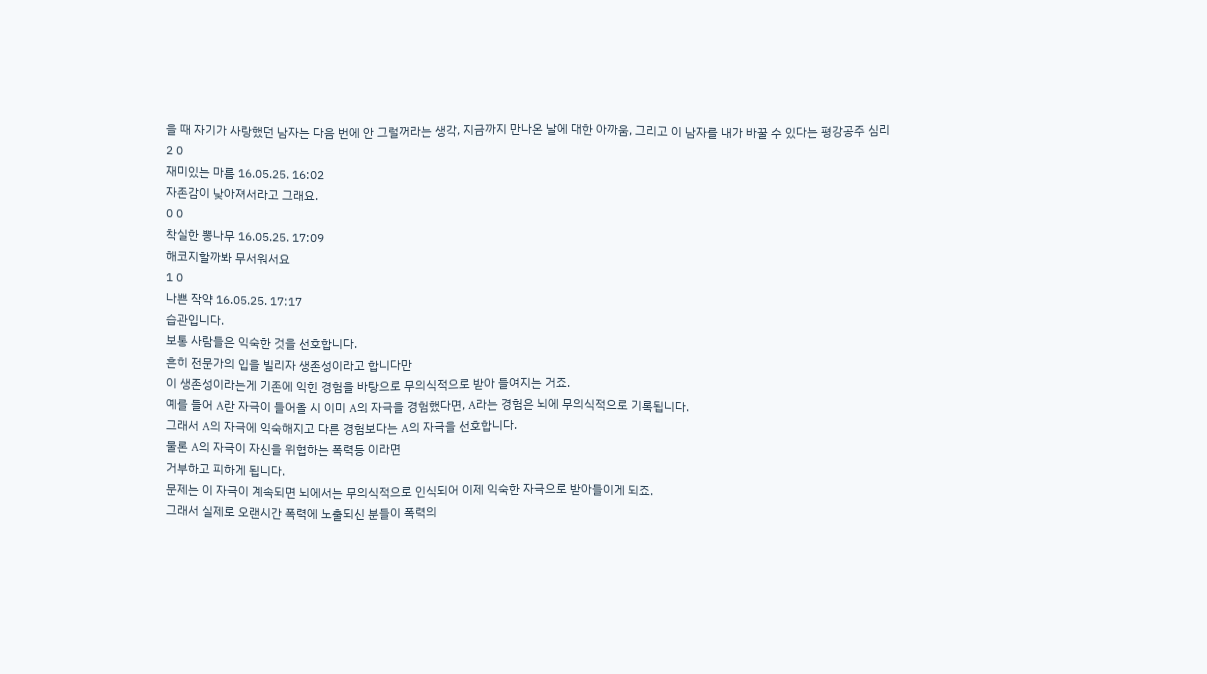을 때 자기가 사랑했던 남자는 다음 번에 안 그럴꺼라는 생각, 지금까지 만나온 날에 대한 아까움, 그리고 이 남자를 내가 바꿀 수 있다는 평강공주 심리
2 0
재미있는 마름 16.05.25. 16:02
자존감이 낮아져서라고 그래요.
0 0
착실한 뽕나무 16.05.25. 17:09
해코지할까봐 무서워서요
1 0
나쁜 작약 16.05.25. 17:17
습관입니다.
보통 사람들은 익숙한 것을 선호합니다.
흔히 전문가의 입을 빌리자 생존성이라고 합니다만
이 생존성이라는게 기존에 익힌 경험을 바탕으로 무의식적으로 받아 들여지는 거죠.
예를 들어 A란 자극이 들어올 시 이미 A의 자극을 경험했다면, A라는 경험은 뇌에 무의식적으로 기록됩니다.
그래서 A의 자극에 익숙해지고 다른 경험보다는 A의 자극을 선호합니다.
물론 A의 자극이 자신을 위협하는 폭력등 이라면
거부하고 피하게 됩니다.
문제는 이 자극이 계속되면 뇌에서는 무의식적으로 인식되어 이제 익숙한 자극으로 받아들이게 되죠.
그래서 실제로 오랜시간 폭력에 노출되신 분들이 폭력의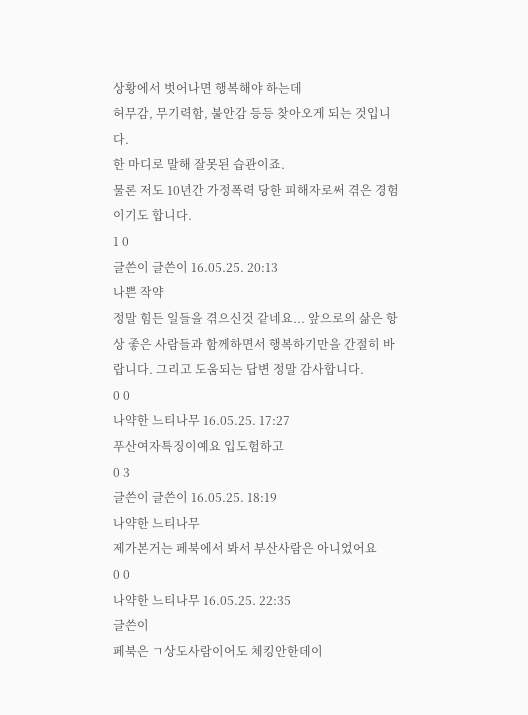상황에서 벗어나면 행복해야 하는데
허무감, 무기력함, 불안감 등등 찾아오게 되는 것입니다.
한 마디로 말해 잘못된 습관이죠.
물론 저도 10년간 가정폭력 당한 피해자로써 겪은 경험이기도 합니다.
1 0
글쓴이 글쓴이 16.05.25. 20:13
나쁜 작약
정말 힘든 일들을 겪으신것 같네요... 앞으로의 삶은 항상 좋은 사람들과 함께하면서 행복하기만을 간절히 바랍니다. 그리고 도움되는 답변 정말 감사합니다.
0 0
나약한 느티나무 16.05.25. 17:27
푸산여자특징이예요 입도험하고
0 3
글쓴이 글쓴이 16.05.25. 18:19
나약한 느티나무
제가본거는 페북에서 봐서 부산사람은 아니었어요
0 0
나약한 느티나무 16.05.25. 22:35
글쓴이
페북은 ㄱ상도사람이어도 체킹안한데이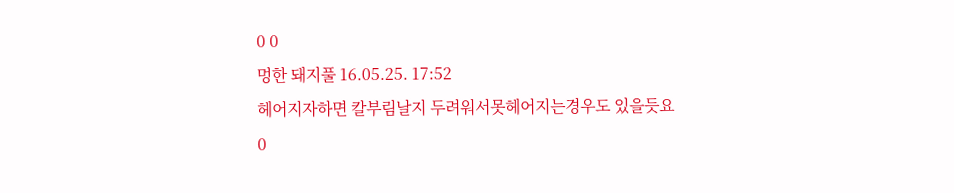0 0
멍한 돼지풀 16.05.25. 17:52
헤어지자하면 칼부림날지 두려워서못헤어지는경우도 있을듯요
0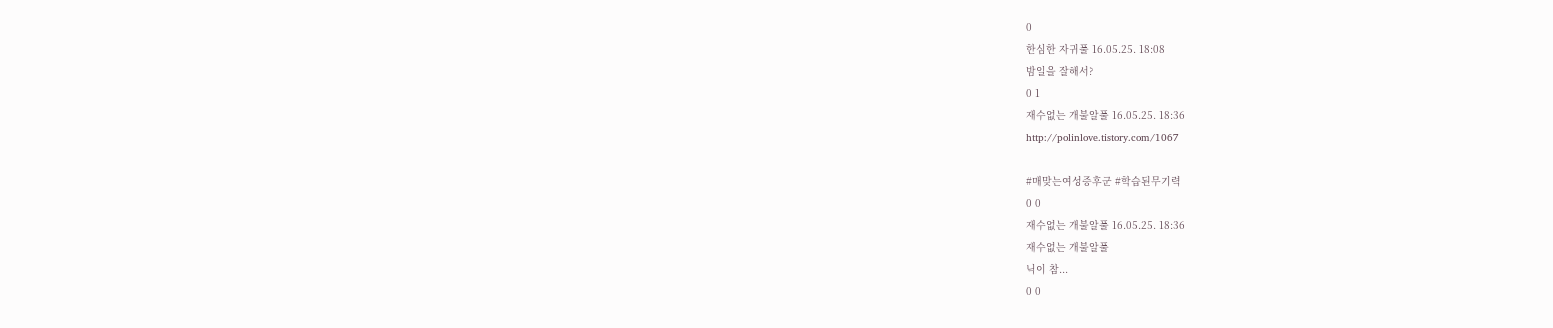0
한심한 자귀풀 16.05.25. 18:08
밤일을 잘해서?
0 1
재수없는 개불알풀 16.05.25. 18:36
http://polinlove.tistory.com/1067

#매맞는여성증후군 #학습된무기력
0 0
재수없는 개불알풀 16.05.25. 18:36
재수없는 개불알풀
닉이 참...
0 0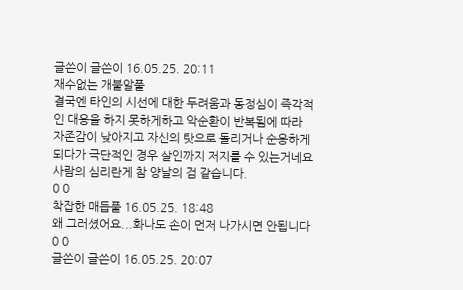글쓴이 글쓴이 16.05.25. 20:11
재수없는 개불알풀
결국엔 타인의 시선에 대한 두려움과 동정심이 즉각적인 대응을 하지 못하게하고 악순환이 반복됨에 따라 자존감이 낮아지고 자신의 탓으로 돌리거나 순응하게 되다가 극단적인 경우 살인까지 저지를 수 있는거네요
사람의 심리란게 참 양날의 검 같습니다.
0 0
착잡한 매듭풀 16.05.25. 18:48
왜 그러셨어요...화나도 손이 먼저 나가시면 안됩니다
0 0
글쓴이 글쓴이 16.05.25. 20:07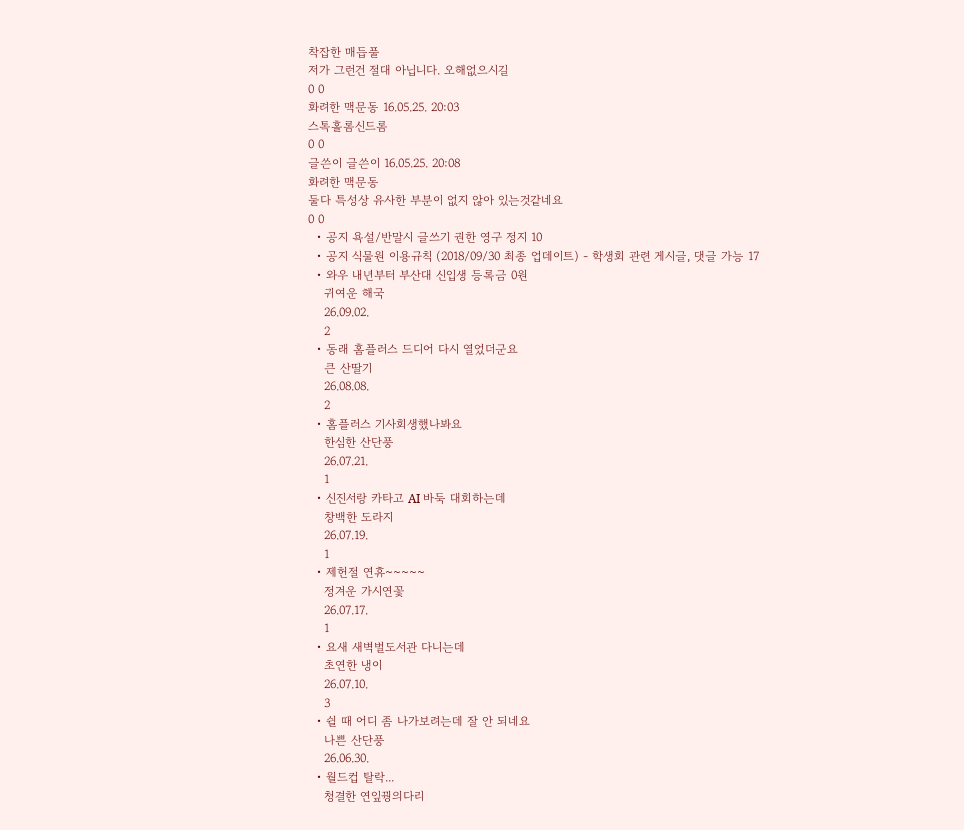착잡한 매듭풀
저가 그런건 절대 아닙니다. 오해없으시길
0 0
화려한 맥문동 16.05.25. 20:03
스톡홀롬신드롬
0 0
글쓴이 글쓴이 16.05.25. 20:08
화려한 맥문동
둘다 특성상 유사한 부분이 없지 않아 있는것같네요
0 0
  • 공지 욕설/반말시 글쓰기 권한 영구 정지 10
  • 공지 식물원 이용규칙 (2018/09/30 최종 업데이트) - 학생회 관련 게시글, 댓글 가능 17
  • 와우 내년부터 부산대 신입생 등록금 0원
    귀여운 해국
    26.09.02.
    2
  • 동래 홈플러스 드디어 다시 열었더군요
    큰 산딸기
    26.08.08.
    2
  • 홈플러스 기사회생했나봐요
    한심한 산단풍
    26.07.21.
    1
  • 신진서랑 카타고 AI 바둑 대회하는데
    창백한 도라지
    26.07.19.
    1
  • 제헌절 연휴~~~~~
    정겨운 가시연꽃
    26.07.17.
    1
  • 요새 새벽벌도서관 다니는데
    초연한 냉이
    26.07.10.
    3
  • 쉴 때 어디 좀 나가보려는데 잘 안 되네요
    나쁜 산단풍
    26.06.30.
  • 월드컵 탈락...
    청결한 연잎꿩의다리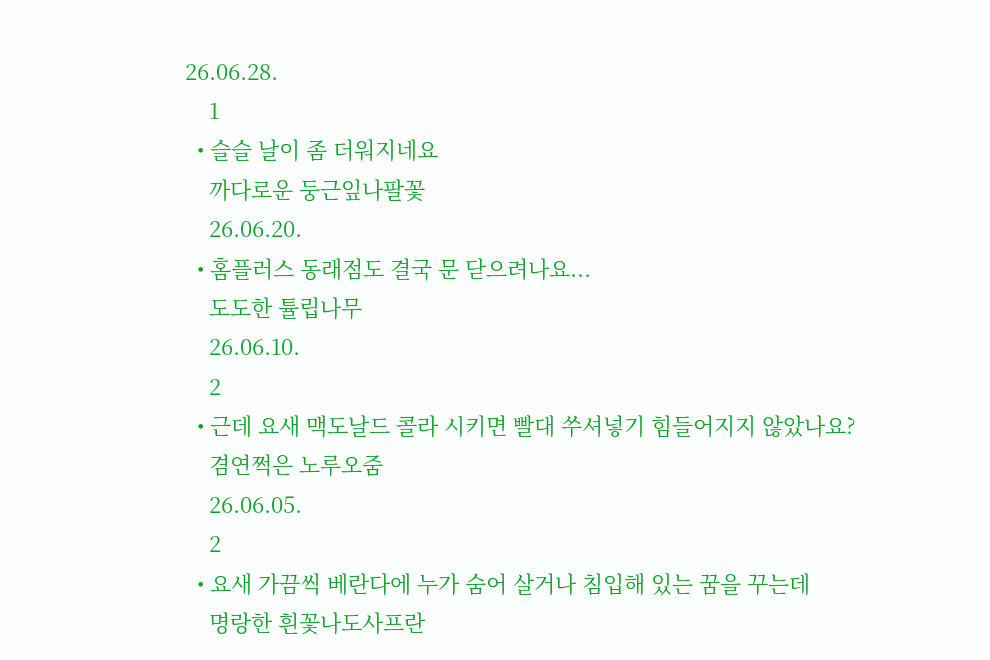26.06.28.
    1
  • 슬슬 날이 좀 더워지네요
    까다로운 둥근잎나팔꽃
    26.06.20.
  • 홈플러스 동래점도 결국 문 닫으려나요...
    도도한 튤립나무
    26.06.10.
    2
  • 근데 요새 맥도날드 콜라 시키면 빨대 쑤셔넣기 힘들어지지 않았나요?
    겸연쩍은 노루오줌
    26.06.05.
    2
  • 요새 가끔씩 베란다에 누가 숨어 살거나 침입해 있는 꿈을 꾸는데
    명랑한 흰꽃나도사프란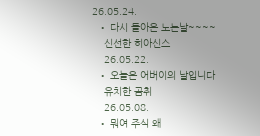26.05.24.
  • 다시 돌아온 노는날~~~~
    신선한 히아신스
    26.05.22.
  • 오늘은 어버이의 날입니다
    유치한 곰취
    26.05.08.
  • 뭐여 주식 왜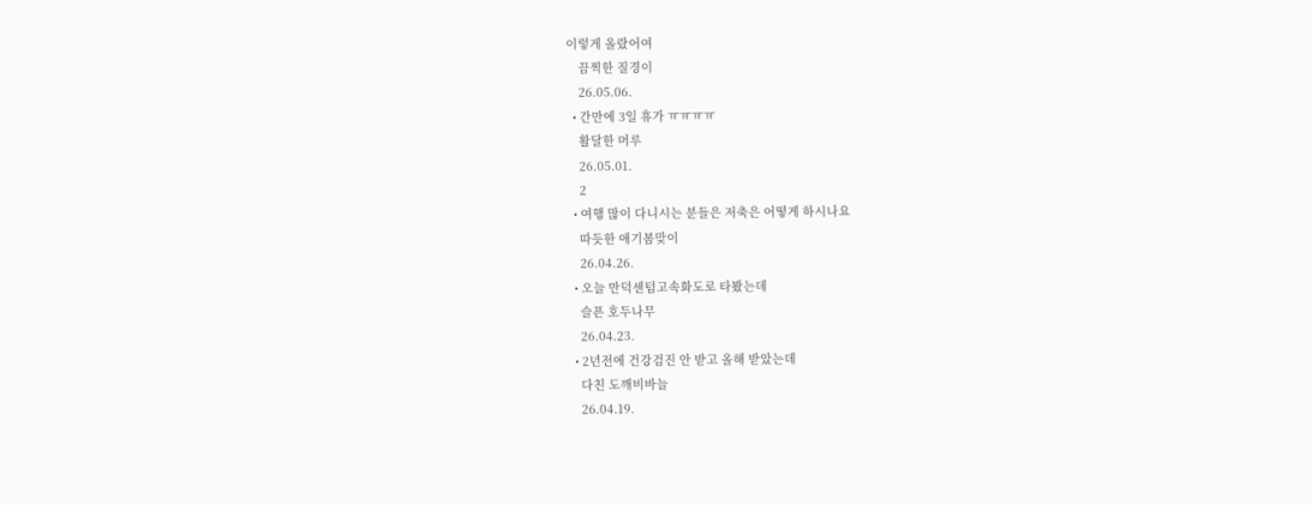이렇게 올랐어여
    끔찍한 질경이
    26.05.06.
  • 간만에 3일 휴가 ㅠㅠㅠㅠ
    활달한 머루
    26.05.01.
    2
  • 여행 많이 다니시는 분들은 저축은 어떻게 하시나요
    따듯한 애기봄맞이
    26.04.26.
  • 오늘 만덕센텀고속화도로 타봤는데
    슬픈 호두나무
    26.04.23.
  • 2년전에 건강검진 안 받고 올해 받았는데
    다친 도깨비바늘
    26.04.19.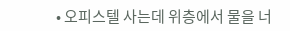• 오피스텔 사는데 위층에서 물을 너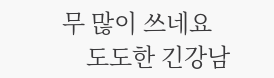무 많이 쓰네요
    도도한 긴강남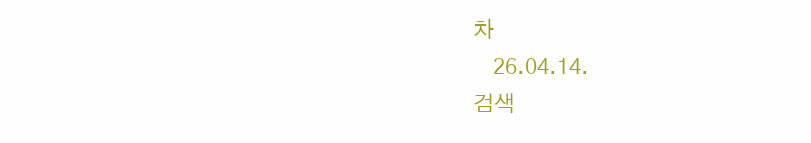차
    26.04.14.
검색